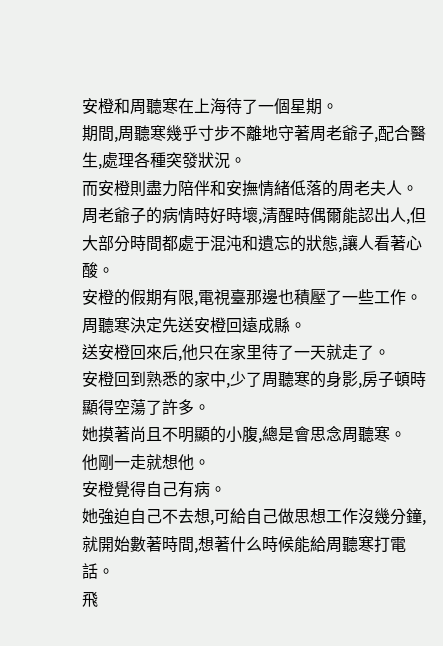安橙和周聽寒在上海待了一個星期。
期間,周聽寒幾乎寸步不離地守著周老爺子,配合醫生,處理各種突發狀況。
而安橙則盡力陪伴和安撫情緒低落的周老夫人。
周老爺子的病情時好時壞,清醒時偶爾能認出人,但大部分時間都處于混沌和遺忘的狀態,讓人看著心酸。
安橙的假期有限,電視臺那邊也積壓了一些工作。
周聽寒決定先送安橙回遠成縣。
送安橙回來后,他只在家里待了一天就走了。
安橙回到熟悉的家中,少了周聽寒的身影,房子頓時顯得空蕩了許多。
她摸著尚且不明顯的小腹,總是會思念周聽寒。
他剛一走就想他。
安橙覺得自己有病。
她強迫自己不去想,可給自己做思想工作沒幾分鐘,就開始數著時間,想著什么時候能給周聽寒打電話。
飛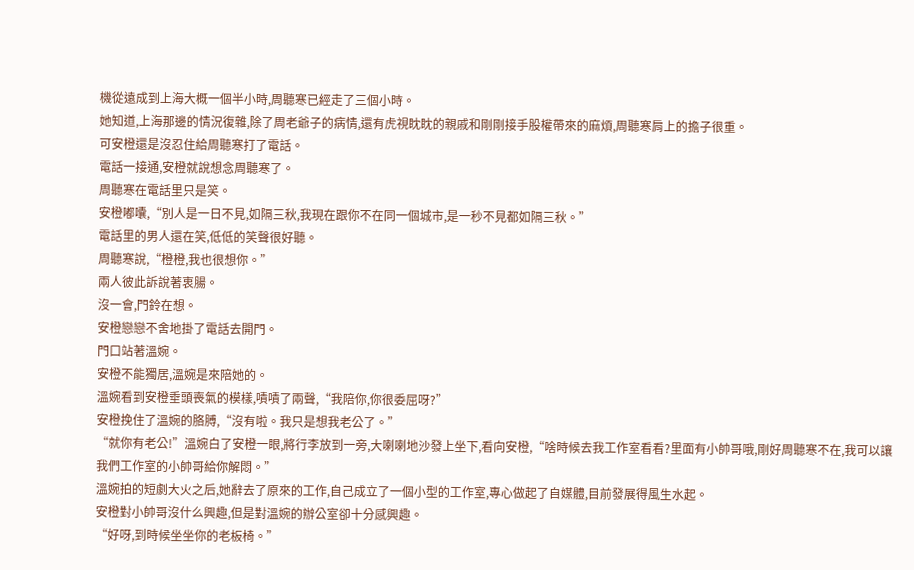機從遠成到上海大概一個半小時,周聽寒已經走了三個小時。
她知道,上海那邊的情況復雜,除了周老爺子的病情,還有虎視眈眈的親戚和剛剛接手股權帶來的麻煩,周聽寒肩上的擔子很重。
可安橙還是沒忍住給周聽寒打了電話。
電話一接通,安橙就說想念周聽寒了。
周聽寒在電話里只是笑。
安橙嘟囔,“別人是一日不見,如隔三秋,我現在跟你不在同一個城市,是一秒不見都如隔三秋。”
電話里的男人還在笑,低低的笑聲很好聽。
周聽寒說,“橙橙,我也很想你。”
兩人彼此訴說著衷腸。
沒一會,門鈴在想。
安橙戀戀不舍地掛了電話去開門。
門口站著溫婉。
安橙不能獨居,溫婉是來陪她的。
溫婉看到安橙垂頭喪氣的模樣,嘖嘖了兩聲,“我陪你,你很委屈呀?”
安橙挽住了溫婉的胳膊,“沒有啦。我只是想我老公了。”
“就你有老公!”溫婉白了安橙一眼,將行李放到一旁,大喇喇地沙發上坐下,看向安橙,“啥時候去我工作室看看?里面有小帥哥哦,剛好周聽寒不在,我可以讓我們工作室的小帥哥給你解悶。”
溫婉拍的短劇大火之后,她辭去了原來的工作,自己成立了一個小型的工作室,專心做起了自媒體,目前發展得風生水起。
安橙對小帥哥沒什么興趣,但是對溫婉的辦公室卻十分感興趣。
“好呀,到時候坐坐你的老板椅。”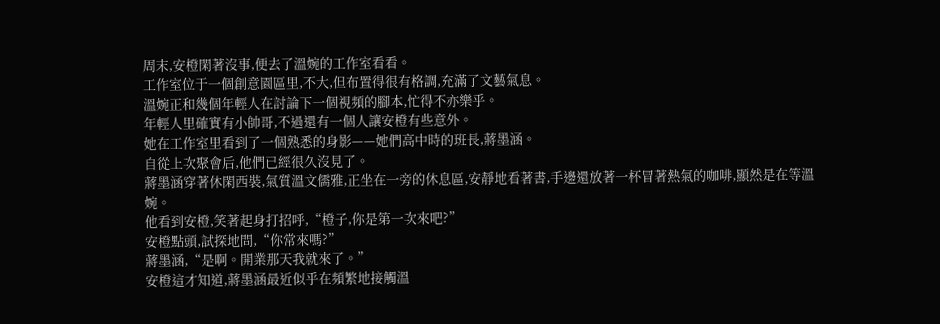周末,安橙閑著沒事,便去了溫婉的工作室看看。
工作室位于一個創意園區里,不大,但布置得很有格調,充滿了文藝氣息。
溫婉正和幾個年輕人在討論下一個視頻的腳本,忙得不亦樂乎。
年輕人里確實有小帥哥,不過還有一個人讓安橙有些意外。
她在工作室里看到了一個熟悉的身影——她們高中時的班長,蔣墨涵。
自從上次聚會后,他們已經很久沒見了。
蔣墨涵穿著休閑西裝,氣質溫文儒雅,正坐在一旁的休息區,安靜地看著書,手邊還放著一杯冒著熱氣的咖啡,顯然是在等溫婉。
他看到安橙,笑著起身打招呼,“橙子,你是第一次來吧?”
安橙點頭,試探地問,“你常來嗎?”
蔣墨涵,“是啊。開業那天我就來了。”
安橙這才知道,蔣墨涵最近似乎在頻繁地接觸溫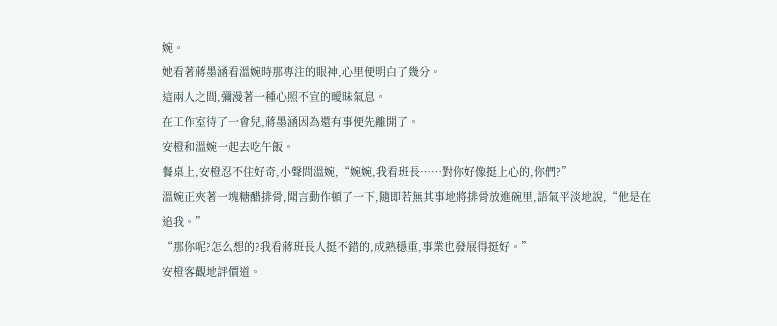婉。
她看著蔣墨涵看溫婉時那專注的眼神,心里便明白了幾分。
這兩人之間,彌漫著一種心照不宣的曖昧氣息。
在工作室待了一會兒,蔣墨涵因為還有事便先離開了。
安橙和溫婉一起去吃午飯。
餐桌上,安橙忍不住好奇,小聲問溫婉,“婉婉,我看班長……對你好像挺上心的,你們?”
溫婉正夾著一塊糖醋排骨,聞言動作頓了一下,隨即若無其事地將排骨放進碗里,語氣平淡地說,“他是在追我。”
“那你呢?怎么想的?我看蔣班長人挺不錯的,成熟穩重,事業也發展得挺好。”
安橙客觀地評價道。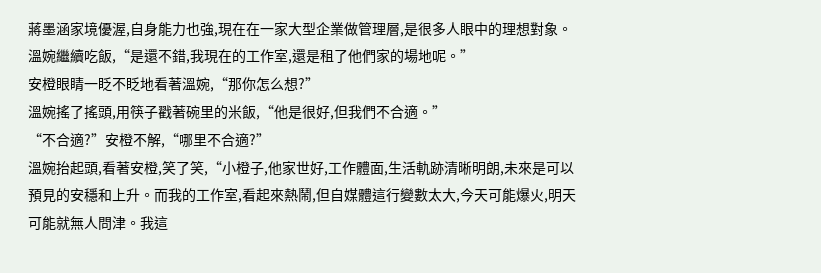蔣墨涵家境優渥,自身能力也強,現在在一家大型企業做管理層,是很多人眼中的理想對象。
溫婉繼續吃飯,“是還不錯,我現在的工作室,還是租了他們家的場地呢。”
安橙眼睛一眨不眨地看著溫婉,“那你怎么想?”
溫婉搖了搖頭,用筷子戳著碗里的米飯,“他是很好,但我們不合適。”
“不合適?”安橙不解,“哪里不合適?”
溫婉抬起頭,看著安橙,笑了笑,“小橙子,他家世好,工作體面,生活軌跡清晰明朗,未來是可以預見的安穩和上升。而我的工作室,看起來熱鬧,但自媒體這行變數太大,今天可能爆火,明天可能就無人問津。我這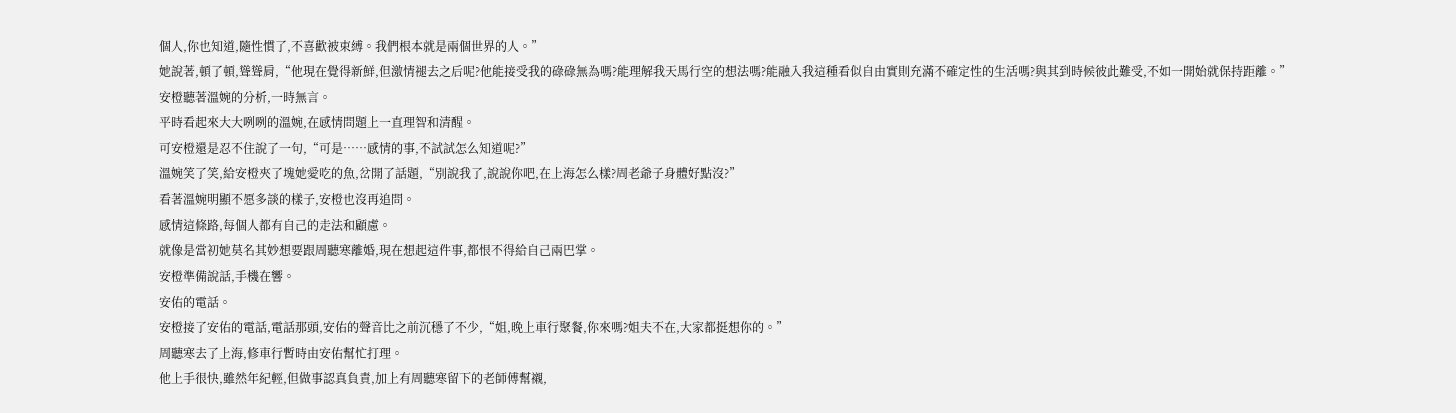個人,你也知道,隨性慣了,不喜歡被束縛。我們根本就是兩個世界的人。”
她說著,頓了頓,聳聳肩,“他現在覺得新鮮,但激情褪去之后呢?他能接受我的碌碌無為嗎?能理解我天馬行空的想法嗎?能融入我這種看似自由實則充滿不確定性的生活嗎?與其到時候彼此難受,不如一開始就保持距離。”
安橙聽著溫婉的分析,一時無言。
平時看起來大大咧咧的溫婉,在感情問題上一直理智和清醒。
可安橙還是忍不住說了一句,“可是……感情的事,不試試怎么知道呢?”
溫婉笑了笑,給安橙夾了塊她愛吃的魚,岔開了話題,“別說我了,說說你吧,在上海怎么樣?周老爺子身體好點沒?”
看著溫婉明顯不愿多談的樣子,安橙也沒再追問。
感情這條路,每個人都有自己的走法和顧慮。
就像是當初她莫名其妙想要跟周聽寒離婚,現在想起這件事,都恨不得給自己兩巴掌。
安橙準備說話,手機在響。
安佑的電話。
安橙接了安佑的電話,電話那頭,安佑的聲音比之前沉穩了不少,“姐,晚上車行聚餐,你來嗎?姐夫不在,大家都挺想你的。”
周聽寒去了上海,修車行暫時由安佑幫忙打理。
他上手很快,雖然年紀輕,但做事認真負責,加上有周聽寒留下的老師傅幫襯,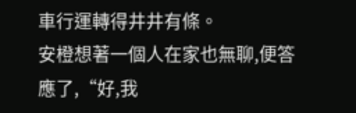車行運轉得井井有條。
安橙想著一個人在家也無聊,便答應了,“好,我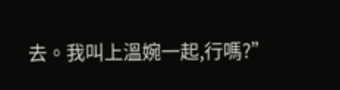去。我叫上溫婉一起,行嗎?”